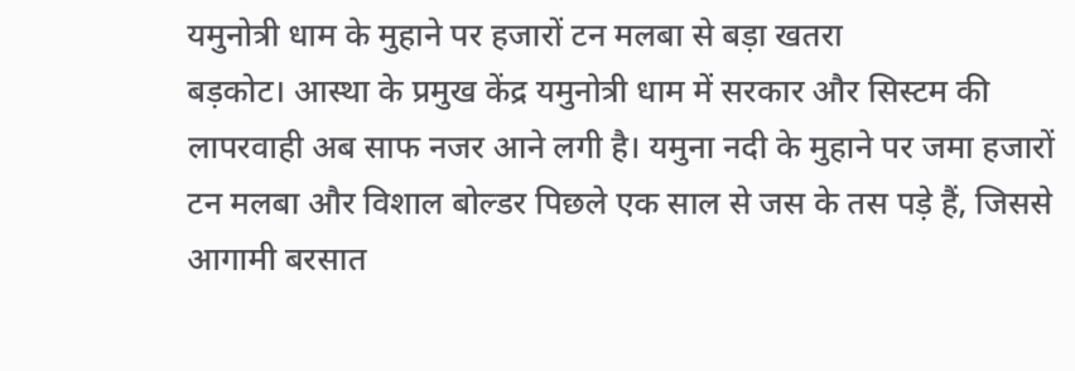यमुनोत्री धाम के मुहाने पर हजारों टन मलबा से बड़ा खतरा
बड़कोट। आस्था के प्रमुख केंद्र यमुनोत्री धाम में सरकार और सिस्टम की लापरवाही अब साफ नजर आने लगी है। यमुना नदी के मुहाने पर जमा हजारों टन मलबा और विशाल बोल्डर पिछले एक साल से जस के तस पड़े हैं, जिससे आगामी बरसात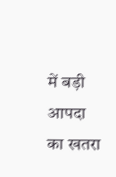में बड़ी आपदा का खतरा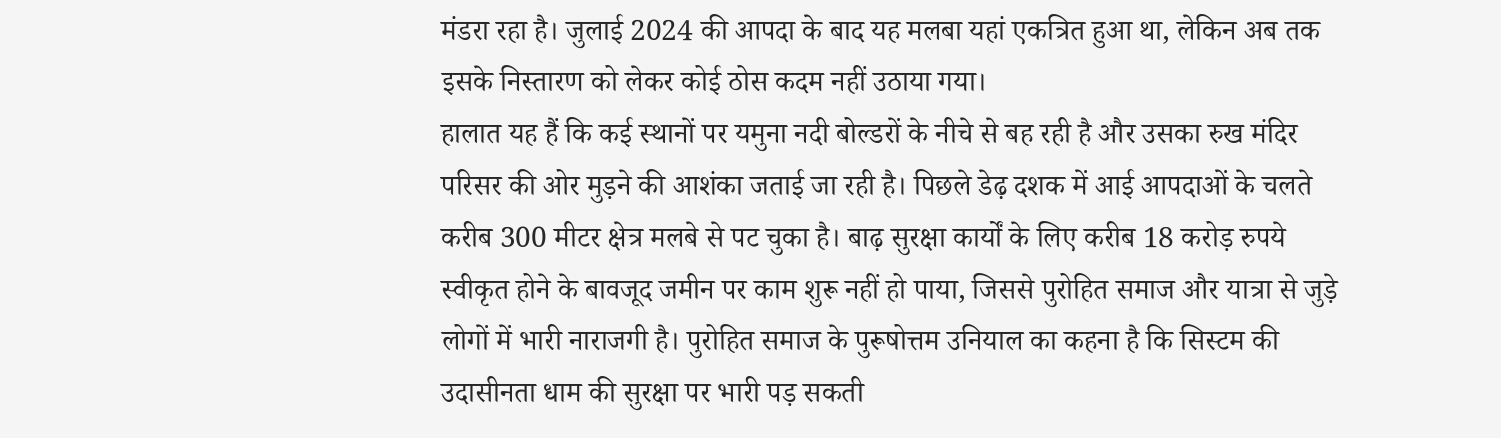मंडरा रहा है। जुलाई 2024 की आपदा के बाद यह मलबा यहां एकत्रित हुआ था, लेकिन अब तक इसके निस्तारण को लेकर कोई ठोस कदम नहीं उठाया गया।
हालात यह हैं कि कई स्थानों पर यमुना नदी बोल्डरों के नीचे से बह रही है और उसका रुख मंदिर परिसर की ओर मुड़ने की आशंका जताई जा रही है। पिछले डेढ़ दशक में आई आपदाओं के चलते करीब 300 मीटर क्षेत्र मलबे से पट चुका है। बाढ़ सुरक्षा कार्यों के लिए करीब 18 करोड़ रुपये स्वीकृत होने के बावजूद जमीन पर काम शुरू नहीं हो पाया, जिससे पुरोहित समाज और यात्रा से जुड़े लोगों में भारी नाराजगी है। पुरोहित समाज के पुरूषोत्तम उनियाल का कहना है कि सिस्टम की उदासीनता धाम की सुरक्षा पर भारी पड़ सकती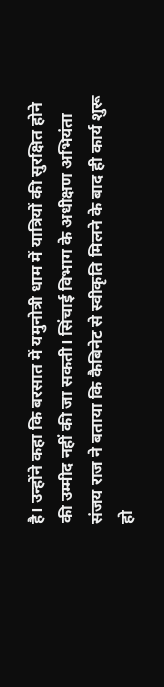है। उन्होंने कहा कि बरसात में यमुनोत्री धाम में यात्रियों की सुरक्षित होने की उम्मीद नहीं की जा सकती। सिंचाई विभाग के अधीक्षण अभियंता संजय राज ने बताया कि कैबिनेट से स्वीकृति मिलने के बाद ही कार्य शुरू हो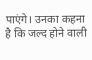पाएंगे। उनका कहना है कि जल्द होने वाली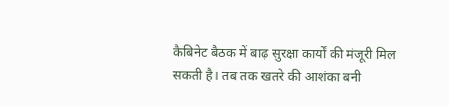कैबिनेट बैठक में बाढ़ सुरक्षा कार्यों की मंजूरी मिल सकती है। तब तक खतरे की आशंका बनी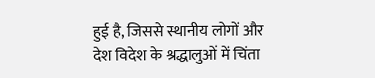हुई है, जिससे स्थानीय लोगों और देश विदेश के श्रद्धालुओं में चिंता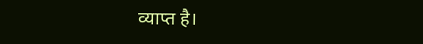व्याप्त है।